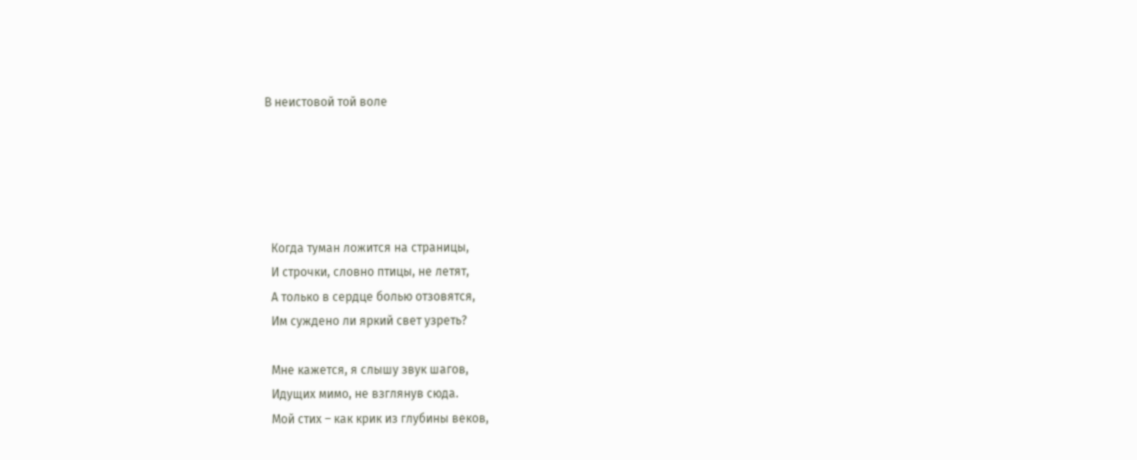В неистовой той воле





  Когда туман ложится на страницы,
  И строчки, словно птицы, не летят,
  А только в сердце болью отзовятся,
  Им суждено ли яркий свет узреть?

  Мне кажется, я слышу звук шагов,
  Идущих мимо, не взглянув сюда.
  Мой стих – как крик из глубины веков,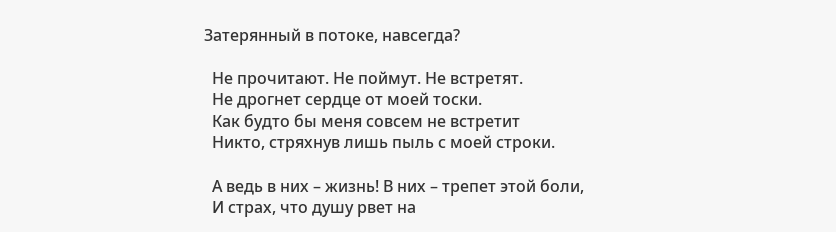Затерянный в потоке, навсегда?

  Не прочитают. Не поймут. Не встретят.
  Не дрогнет сердце от моей тоски.
  Как будто бы меня совсем не встретит
  Никто, стряхнув лишь пыль с моей строки.

  А ведь в них – жизнь! В них – трепет этой боли,
  И страх, что душу рвет на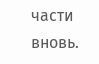части вновь.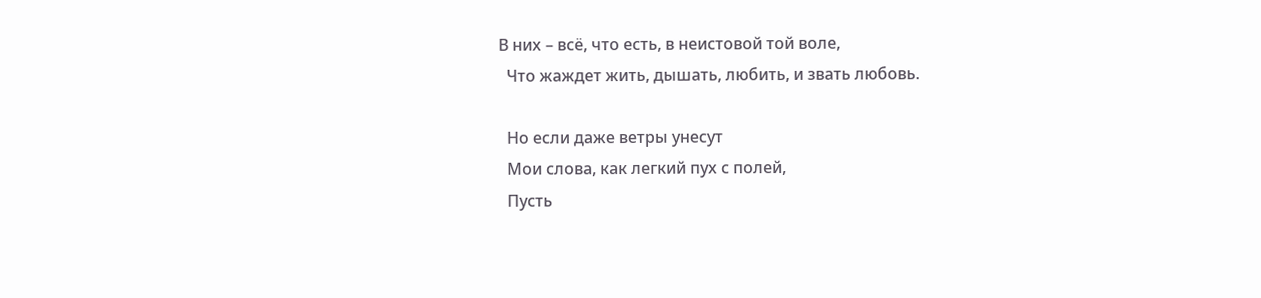В них – всё, что есть, в неистовой той воле,
  Что жаждет жить, дышать, любить, и звать любовь.

  Но если даже ветры унесут
  Мои слова, как легкий пух с полей,
  Пусть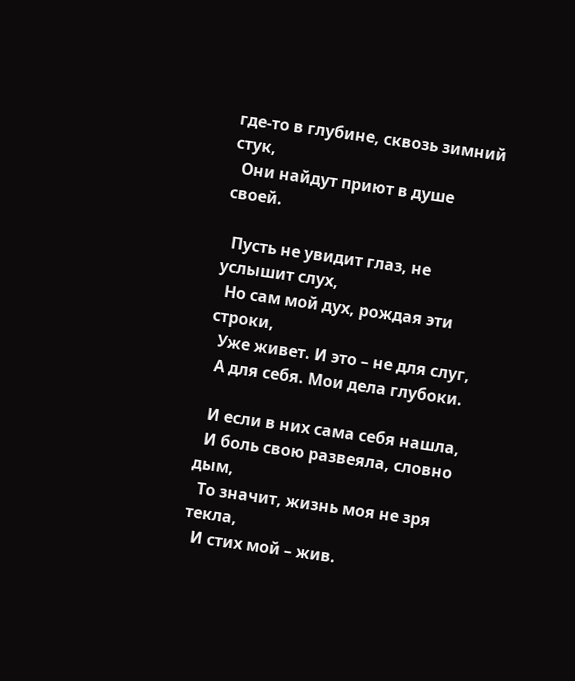где-то в глубине, сквозь зимний стук,
  Они найдут приют в душе своей.

  Пусть не увидит глаз, не услышит слух,
  Но сам мой дух, рождая эти строки,
  Уже живет. И это – не для слуг,
  А для себя. Мои дела глубоки.

  И если в них сама себя нашла,
  И боль свою развеяла, словно дым,
  То значит, жизнь моя не зря текла,
  И стих мой – жив.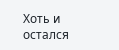Хоть и остался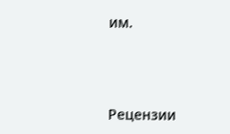им.





Рецензии